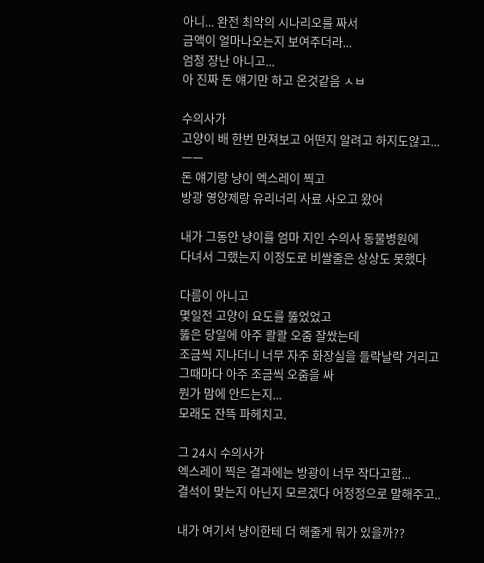아니... 완전 최악의 시나리오를 짜서
금액이 얼마나오는지 보여주더라...
엄청 장난 아니고...
아 진짜 돈 얘기만 하고 온것같음 ㅅㅂ

수의사가
고양이 배 한번 만져보고 어떤지 알려고 하지도않고...ㅡㅡ
돈 얘기랑 냥이 엑스레이 찍고
방광 영양제랑 유리너리 사료 사오고 왔어

내가 그동안 냥이를 엄마 지인 수의사 동물병원에
다녀서 그랬는지 이정도로 비쌀줄은 상상도 못했다

다름이 아니고
몇일전 고양이 요도를 뚫었었고
뚫은 당일에 아주 콸콸 오줌 잘쌌는데
조금씩 지나더니 너무 자주 화장실을 들락날락 거리고
그때마다 아주 조금씩 오줌을 싸
뭔가 맘에 안드는지...
모래도 잔뜩 파헤치고.

그 24시 수의사가
엑스레이 찍은 결과에는 방광이 너무 작다고함...
결석이 맞는지 아닌지 모르겠다 어정정으로 말해주고..

내가 여기서 냥이한테 더 해줄게 뭐가 있을까??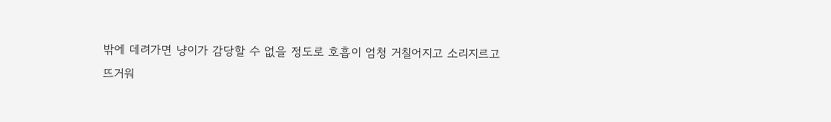밖에 데려가면 냥이가 감당할 수 없을 정도로 호흡이 엄청 거칠어지고 소리지르고
뜨거워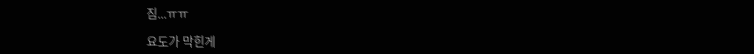짐...ㅠㅠ

요도가 막힌게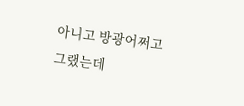아니고 방광어쩌고 그랬는데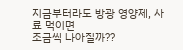지금부터라도 방광 영양제, 사료 먹이면
조금씩 나아질까??